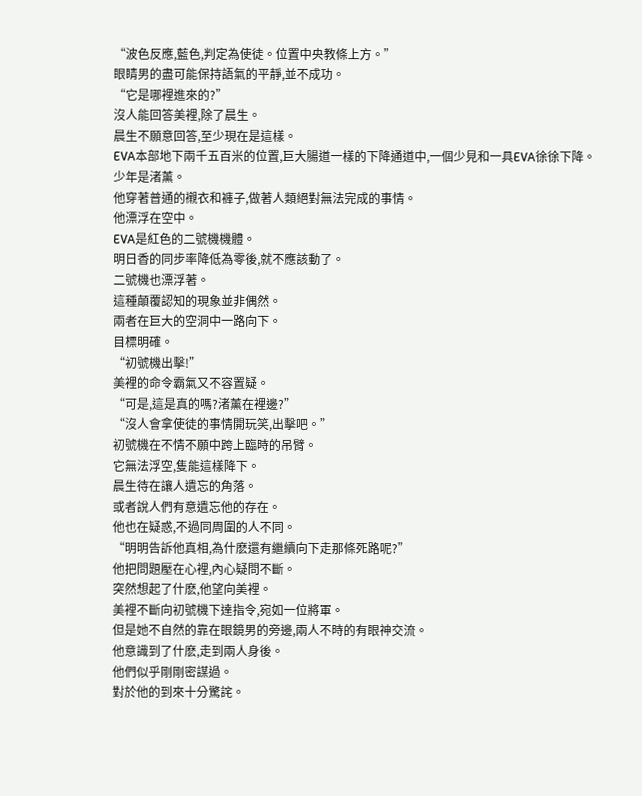“波色反應,藍色,判定為使徒。位置中央教條上方。”
眼睛男的盡可能保持語氣的平靜,並不成功。
“它是哪裡進來的?”
沒人能回答美裡,除了晨生。
晨生不願意回答,至少現在是這樣。
EVA本部地下兩千五百米的位置,巨大腸道一樣的下降通道中,一個少見和一具EVA徐徐下降。
少年是渚薰。
他穿著普通的襯衣和褲子,做著人類絕對無法完成的事情。
他漂浮在空中。
EVA是紅色的二號機機體。
明日香的同步率降低為零後,就不應該動了。
二號機也漂浮著。
這種顛覆認知的現象並非偶然。
兩者在巨大的空洞中一路向下。
目標明確。
“初號機出擊!”
美裡的命令霸氣又不容置疑。
“可是,這是真的嗎?渚薰在裡邊?”
“沒人會拿使徒的事情開玩笑,出擊吧。”
初號機在不情不願中跨上臨時的吊臂。
它無法浮空,隻能這樣降下。
晨生待在讓人遺忘的角落。
或者說人們有意遺忘他的存在。
他也在疑惑,不過同周圍的人不同。
“明明告訴他真相,為什麽還有繼續向下走那條死路呢?”
他把問題壓在心裡,內心疑問不斷。
突然想起了什麽,他望向美裡。
美裡不斷向初號機下達指令,宛如一位將軍。
但是她不自然的靠在眼鏡男的旁邊,兩人不時的有眼神交流。
他意識到了什麽,走到兩人身後。
他們似乎剛剛密謀過。
對於他的到來十分驚詫。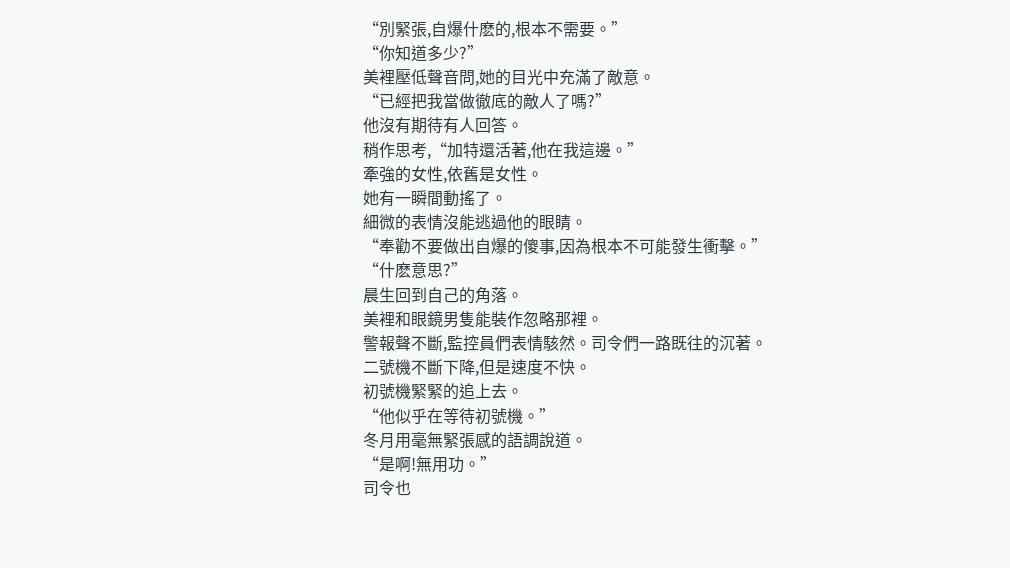“別緊張,自爆什麽的,根本不需要。”
“你知道多少?”
美裡壓低聲音問,她的目光中充滿了敵意。
“已經把我當做徹底的敵人了嗎?”
他沒有期待有人回答。
稍作思考,“加特還活著,他在我這邊。”
牽強的女性,依舊是女性。
她有一瞬間動搖了。
細微的表情沒能逃過他的眼睛。
“奉勸不要做出自爆的傻事,因為根本不可能發生衝擊。”
“什麽意思?”
晨生回到自己的角落。
美裡和眼鏡男隻能裝作忽略那裡。
警報聲不斷,監控員們表情駭然。司令們一路既往的沉著。
二號機不斷下降,但是速度不快。
初號機緊緊的追上去。
“他似乎在等待初號機。”
冬月用毫無緊張感的語調說道。
“是啊!無用功。”
司令也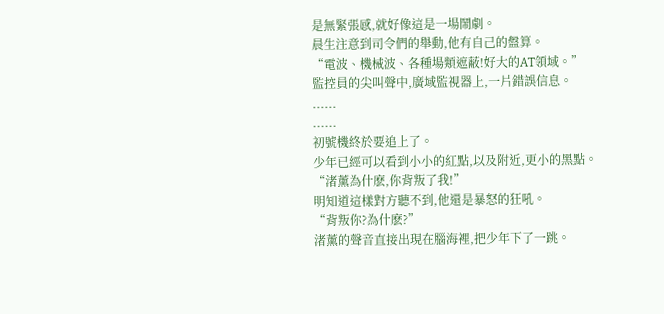是無緊張感,就好像這是一場鬧劇。
晨生注意到司令們的舉動,他有自己的盤算。
“電波、機械波、各種場類遮蔽!好大的AT領域。”
監控員的尖叫聲中,廣域監視器上,一片錯誤信息。
......
......
初號機終於要追上了。
少年已經可以看到小小的紅點,以及附近,更小的黑點。
“渚薰為什麽,你背叛了我!”
明知道這樣對方聽不到,他還是暴怒的狂吼。
“背叛你?為什麽?”
渚薰的聲音直接出現在腦海裡,把少年下了一跳。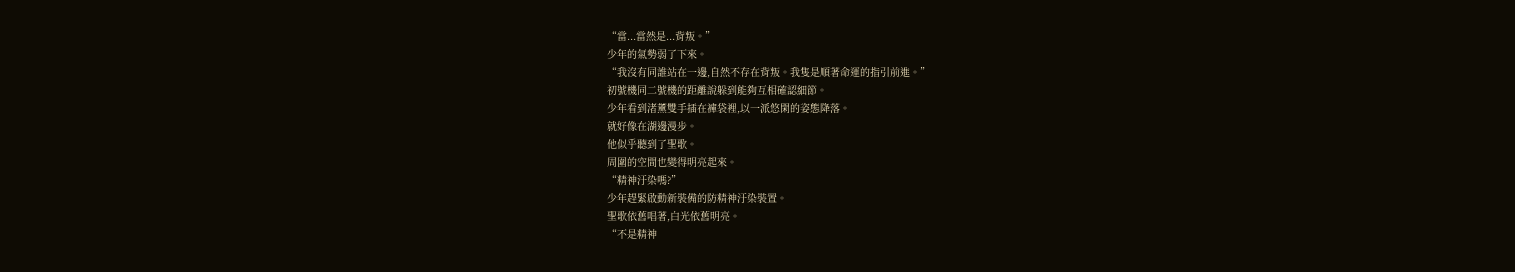“當...當然是...背叛。”
少年的氣勢弱了下來。
“我沒有同誰站在一邊,自然不存在背叛。我隻是順著命運的指引前進。”
初號機同二號機的距離說躲到能夠互相確認細節。
少年看到渚薰雙手插在褲袋裡,以一派悠閑的姿態降落。
就好像在湖邊漫步。
他似乎聽到了聖歌。
周圍的空間也變得明亮起來。
“精神汙染嗎?”
少年趕緊啟動新裝備的防精神汙染裝置。
聖歌依舊唱著,白光依舊明亮。
“不是精神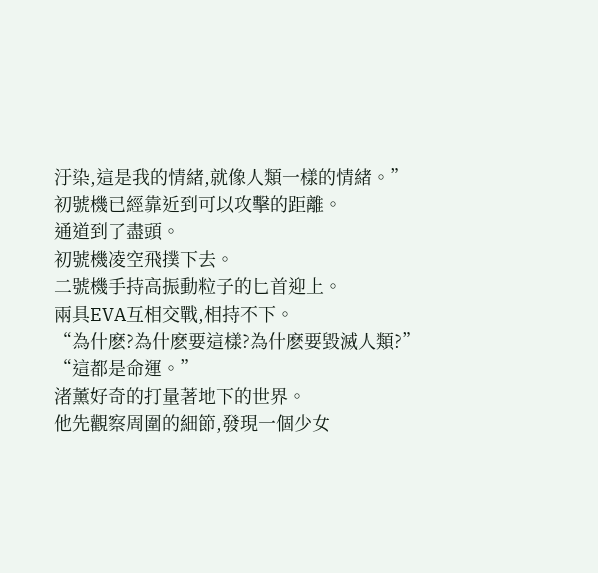汙染,這是我的情緒,就像人類一樣的情緒。”
初號機已經靠近到可以攻擊的距離。
通道到了盡頭。
初號機凌空飛撲下去。
二號機手持高振動粒子的匕首迎上。
兩具EVA互相交戰,相持不下。
“為什麽?為什麽要這樣?為什麽要毀滅人類?”
“這都是命運。”
渚薰好奇的打量著地下的世界。
他先觀察周圍的細節,發現一個少女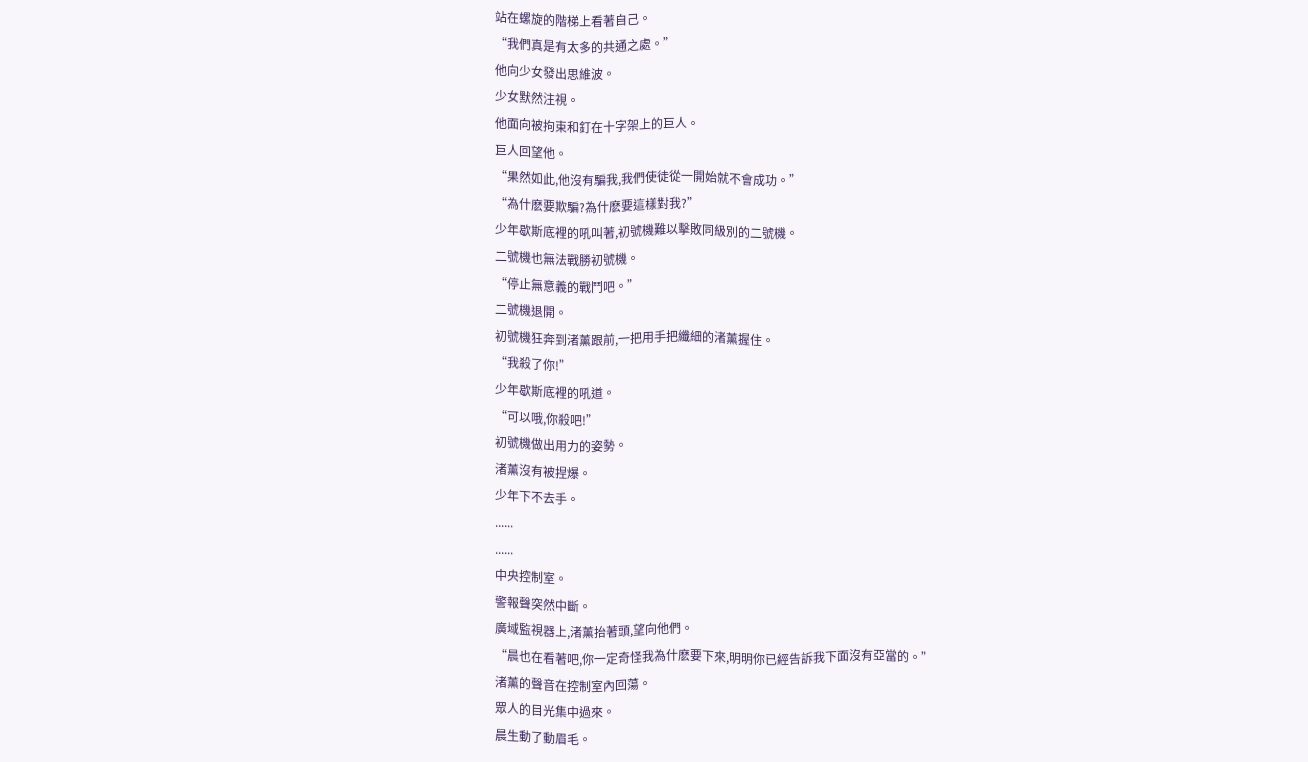站在螺旋的階梯上看著自己。
“我們真是有太多的共通之處。”
他向少女發出思維波。
少女默然注視。
他面向被拘束和釘在十字架上的巨人。
巨人回望他。
“果然如此,他沒有騙我,我們使徒從一開始就不會成功。”
“為什麽要欺騙?為什麽要這樣對我?”
少年歇斯底裡的吼叫著,初號機難以擊敗同級別的二號機。
二號機也無法戰勝初號機。
“停止無意義的戰鬥吧。”
二號機退開。
初號機狂奔到渚薰跟前,一把用手把纖細的渚薰握住。
“我殺了你!”
少年歇斯底裡的吼道。
“可以哦,你殺吧!”
初號機做出用力的姿勢。
渚薰沒有被捏爆。
少年下不去手。
......
......
中央控制室。
警報聲突然中斷。
廣域監視器上,渚薰抬著頭,望向他們。
“晨也在看著吧,你一定奇怪我為什麽要下來,明明你已經告訴我下面沒有亞當的。”
渚薰的聲音在控制室內回蕩。
眾人的目光集中過來。
晨生動了動眉毛。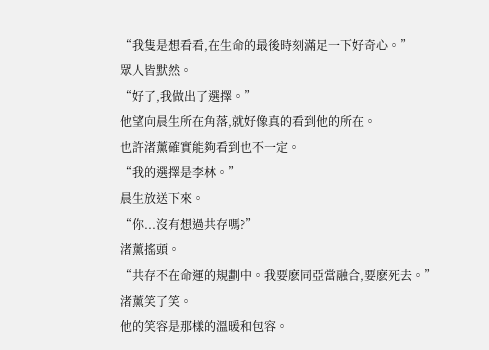“我隻是想看看,在生命的最後時刻滿足一下好奇心。”
眾人皆默然。
“好了,我做出了選擇。”
他望向晨生所在角落,就好像真的看到他的所在。
也許渚薰確實能夠看到也不一定。
“我的選擇是李林。”
晨生放送下來。
“你...沒有想過共存嗎?”
渚薰搖頭。
“共存不在命運的規劃中。我要麽同亞當融合,要麽死去。”
渚薰笑了笑。
他的笑容是那樣的溫暖和包容。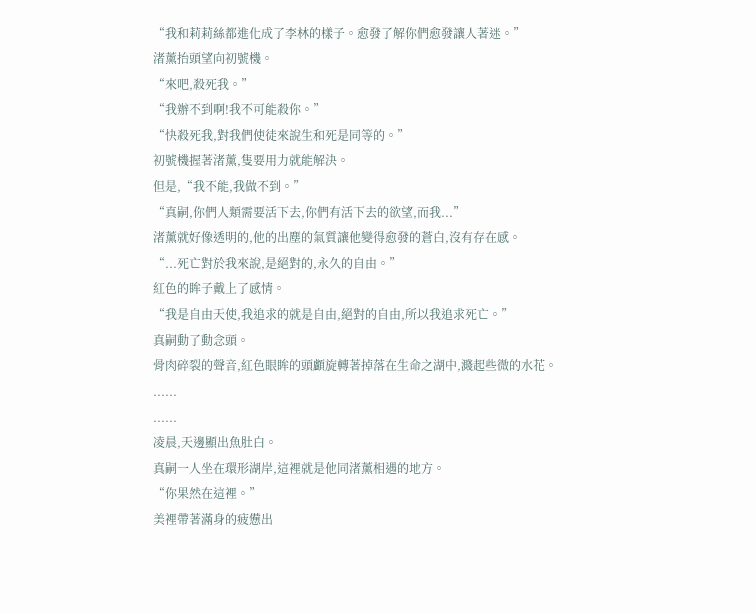“我和莉莉絲都進化成了李林的樣子。愈發了解你們愈發讓人著迷。”
渚薰抬頭望向初號機。
“來吧,殺死我。”
“我辦不到啊!我不可能殺你。”
“快殺死我,對我們使徒來說生和死是同等的。”
初號機握著渚薰,隻要用力就能解決。
但是,“我不能,我做不到。”
“真嗣,你們人類需要活下去,你們有活下去的欲望,而我...”
渚薰就好像透明的,他的出塵的氣質讓他變得愈發的蒼白,沒有存在感。
“...死亡對於我來說,是絕對的,永久的自由。”
紅色的眸子戴上了感情。
“我是自由天使,我追求的就是自由,絕對的自由,所以我追求死亡。”
真嗣動了動念頭。
骨肉碎裂的聲音,紅色眼眸的頭顱旋轉著掉落在生命之湖中,濺起些微的水花。
......
......
凌晨,天邊顯出魚肚白。
真嗣一人坐在環形湖岸,這裡就是他同渚薰相遇的地方。
“你果然在這裡。”
美裡帶著滿身的疲憊出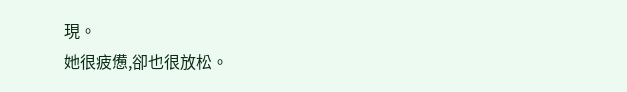現。
她很疲憊,卻也很放松。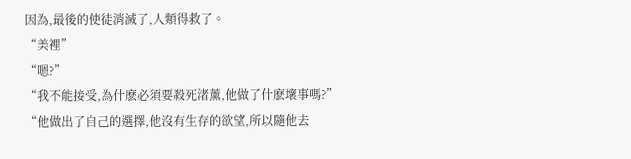因為,最後的使徒消滅了,人類得救了。
“美裡”
“嗯?”
“我不能接受,為什麽必須要殺死渚薰,他做了什麽壞事嗎?”
“他做出了自己的選擇,他沒有生存的欲望,所以隨他去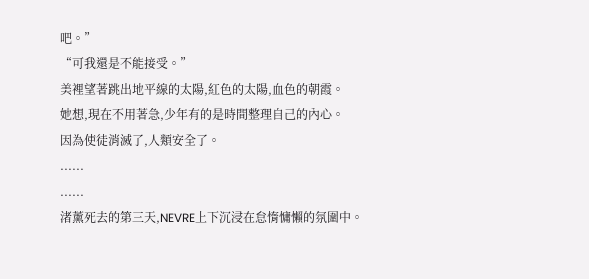吧。”
“可我還是不能接受。”
美裡望著跳出地平線的太陽,紅色的太陽,血色的朝霞。
她想,現在不用著急,少年有的是時間整理自己的內心。
因為使徒消滅了,人類安全了。
......
......
渚薰死去的第三天,NEVRE上下沉浸在怠惰慵懶的氛圍中。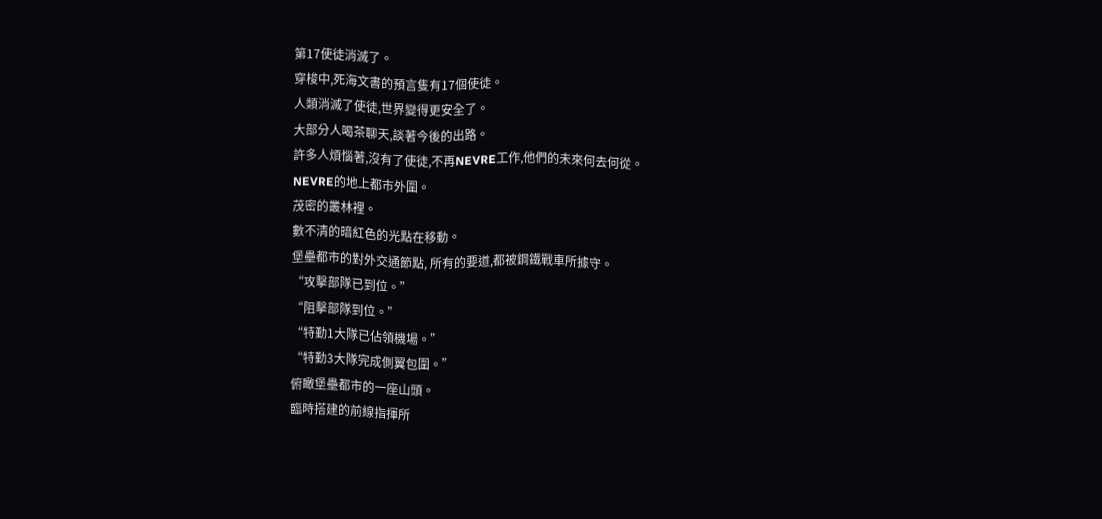第17使徒消滅了。
穿梭中,死海文書的預言隻有17個使徒。
人類消滅了使徒,世界變得更安全了。
大部分人喝茶聊天,談著今後的出路。
許多人煩惱著,沒有了使徒,不再NEVRE工作,他們的未來何去何從。
NEVRE的地上都市外圍。
茂密的叢林裡。
數不清的暗紅色的光點在移動。
堡壘都市的對外交通節點, 所有的要道,都被鋼鐵戰車所據守。
“攻擊部隊已到位。”
“阻擊部隊到位。”
“特勤1大隊已佔領機場。”
“特勤3大隊完成側翼包圍。”
俯瞰堡壘都市的一座山頭。
臨時搭建的前線指揮所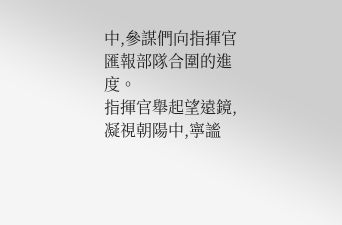中,參謀們向指揮官匯報部隊合圍的進度。
指揮官舉起望遠鏡,凝視朝陽中,寧謐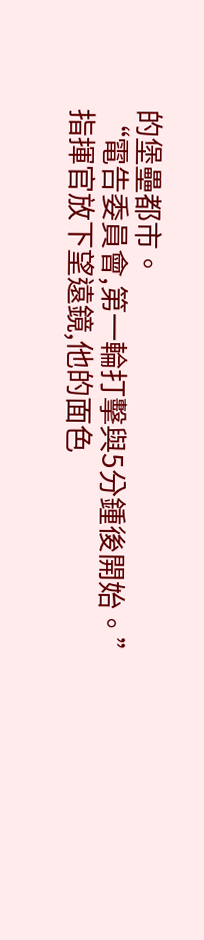的堡壘都市。
“電告委員會,第一輪打擊與5分鍾後開始。”
指揮官放下望遠鏡,他的面色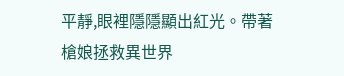平靜,眼裡隱隱顯出紅光。帶著槍娘拯救異世界